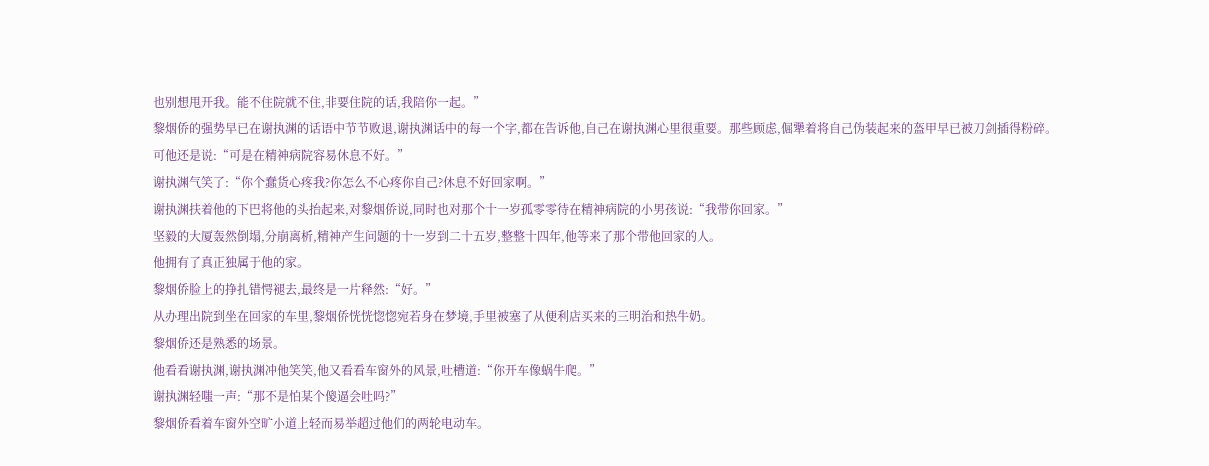也别想甩开我。能不住院就不住,非要住院的话,我陪你一起。”
黎烟侨的强势早已在谢执渊的话语中节节败退,谢执渊话中的每一个字,都在告诉他,自己在谢执渊心里很重要。那些顾虑,倔犟着将自己伪装起来的盔甲早已被刀剑插得粉碎。
可他还是说:“可是在精神病院容易休息不好。”
谢执渊气笑了:“你个蠢货心疼我?你怎么不心疼你自己?休息不好回家啊。”
谢执渊扶着他的下巴将他的头抬起来,对黎烟侨说,同时也对那个十一岁孤零零待在精神病院的小男孩说:“我带你回家。”
坚毅的大厦轰然倒塌,分崩离析,精神产生问题的十一岁到二十五岁,整整十四年,他等来了那个带他回家的人。
他拥有了真正独属于他的家。
黎烟侨脸上的挣扎错愕褪去,最终是一片释然:“好。”
从办理出院到坐在回家的车里,黎烟侨恍恍惚惚宛若身在梦境,手里被塞了从便利店买来的三明治和热牛奶。
黎烟侨还是熟悉的场景。
他看看谢执渊,谢执渊冲他笑笑,他又看看车窗外的风景,吐槽道:“你开车像蜗牛爬。”
谢执渊轻嗤一声:“那不是怕某个傻逼会吐吗?”
黎烟侨看着车窗外空旷小道上轻而易举超过他们的两轮电动车。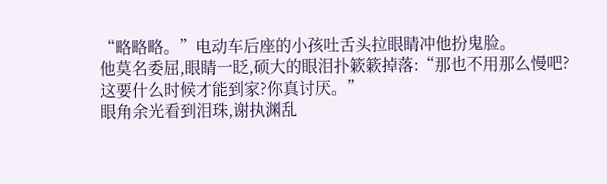“略略略。”电动车后座的小孩吐舌头拉眼睛冲他扮鬼脸。
他莫名委屈,眼睛一眨,硕大的眼泪扑簌簌掉落:“那也不用那么慢吧?这要什么时候才能到家?你真讨厌。”
眼角余光看到泪珠,谢执渊乱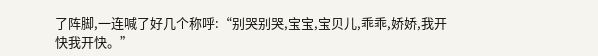了阵脚,一连喊了好几个称呼:“别哭别哭,宝宝,宝贝儿,乖乖,娇娇,我开快我开快。”